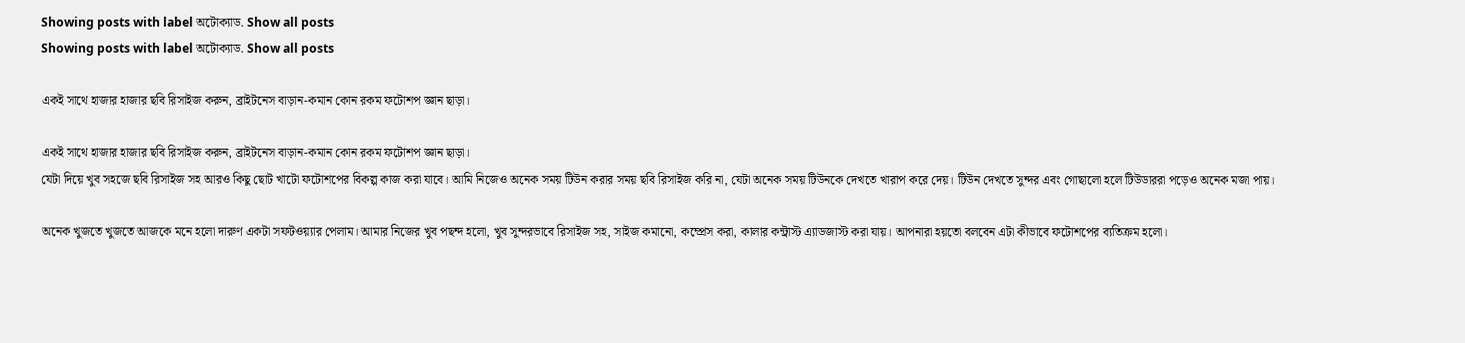Showing posts with label অটোক্যাড. Show all posts
Showing posts with label অটোক্যাড. Show all posts

একই সাথে হাজার হাজার ছবি রিসাইজ করুন, ব্রাইটনেস বাড়ান-কমান কোন রকম ফটোশপ জ্ঞান ছাড়া।

একই সাথে হাজার হাজার ছবি রিসাইজ করুন, ব্রাইটনেস বাড়ান-কমান কোন রকম ফটোশপ জ্ঞান ছাড়া।
যেটা দিয়ে খুব সহজে ছবি রিসাইজ সহ আরও কিছু ছোট খাটো ফটোশপের বিকল্প কাজ করা যাবে। আমি নিজেও অনেক সময় টিউন করার সময় ছবি রিসাইজ করি না, যেটা অনেক সময় টিউনকে দেখতে খারাপ করে দেয়। টিউন দেখতে সুন্দর এবং গোছালো হলে টিউডাররা পড়েও অনেক মজা পায়।

অনেক খুজতে খুজতে আজকে মনে হলো দারুণ একটা সফটওয়্যার পেলাম। আমার নিজের খুব পছন্দ হলো, খুব সুন্দরভাবে রিসাইজ সহ, সাইজ কমানো, কম্প্রেস করা, কালার কন্ট্রাস্ট এ্যাডজাস্ট করা যায়। আপনারা হয়তো বলবেন এটা কীভাবে ফটোশপের ব্যতিক্রম হলো।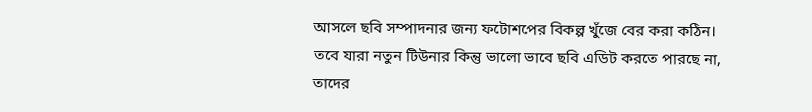আসলে ছবি সম্পাদনার জন্য ফটোশপের বিকল্প খুঁজে বের করা কঠিন। তবে যারা নতুন টিউনার কিন্তু ভালো ভাবে ছবি এডিট করতে পারছে না, তাদের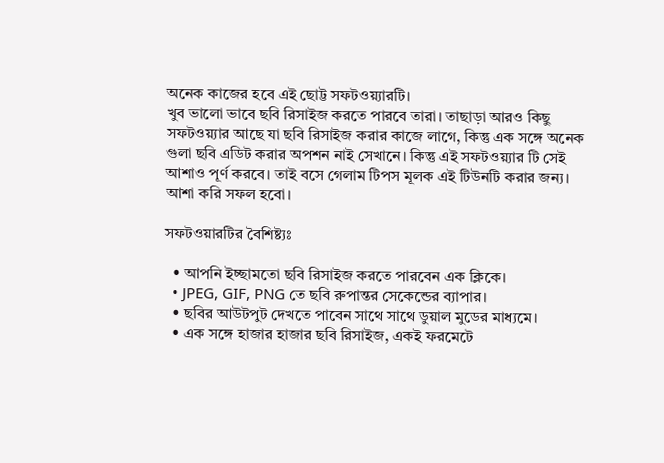অনেক কাজের হবে এই ছোট্ট সফটওয়্যারটি।
খুব ভালো ভাবে ছবি রিসাইজ করতে পারবে তারা। তাছাড়া আরও কিছু সফটওয়্যার আছে যা ছবি রিসাইজ করার কাজে লাগে, কিন্তু এক সঙ্গে অনেক গুলা ছবি এডিট করার অপশন নাই সেখানে। কিন্তু এই সফটওয়্যার টি সেই আশাও পূর্ণ করবে। তাই বসে গেলাম টিপস মূলক এই টিউনটি করার জন্য। আশা করি সফল হবো।

সফটওয়ারটির বৈশিষ্ট্যঃ

  • আপনি ইচ্ছামতো ছবি রিসাইজ করতে পারবেন এক ক্লিকে।
  • JPEG, GIF, PNG তে ছবি রুপান্তর সেকেন্ডের ব্যাপার।
  • ছবির আউটপুট দেখতে পাবেন সাথে সাথে ডুয়াল মুডের মাধ্যমে।
  • এক সঙ্গে হাজার হাজার ছবি রিসাইজ, একই ফরমেটে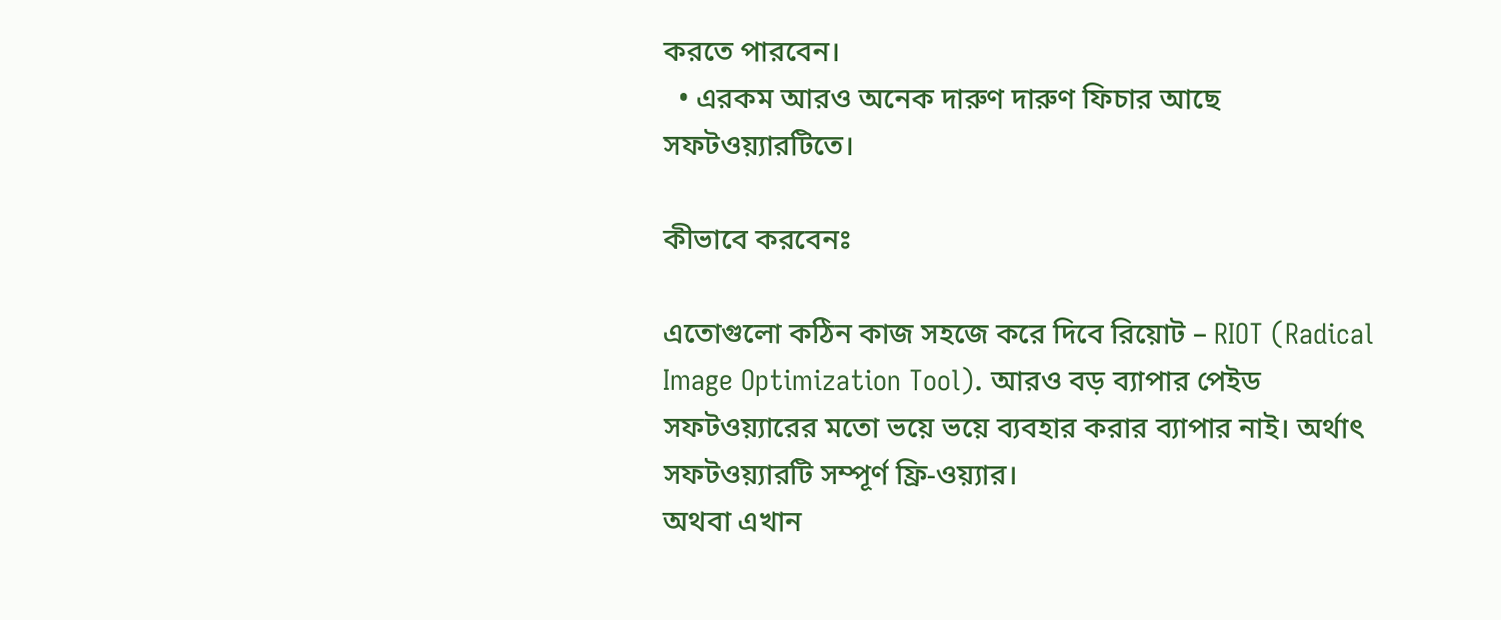করতে পারবেন।
  • এরকম আরও অনেক দারুণ দারুণ ফিচার আছে সফটওয়্যারটিতে।

কীভাবে করবেনঃ

এতোগুলো কঠিন কাজ সহজে করে দিবে রিয়োট – RIOT (Radical Image Optimization Tool). আরও বড় ব্যাপার পেইড সফটওয়্যারের মতো ভয়ে ভয়ে ব্যবহার করার ব্যাপার নাই। অর্থাৎ সফটওয়্যারটি সম্পূর্ণ ফ্রি-ওয়্যার।
অথবা এখান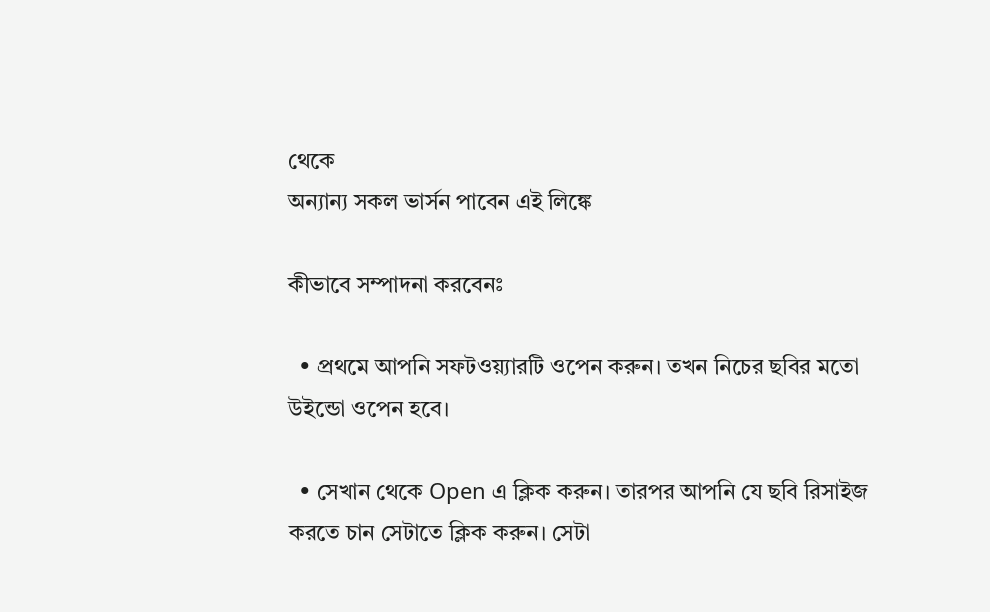থেকে
অন্যান্য সকল ভার্সন পাবেন এই লিঙ্কে

কীভাবে সম্পাদনা করবেনঃ

  • প্রথমে আপনি সফটওয়্যারটি ওপেন করুন। তখন নিচের ছবির মতো উইন্ডো ওপেন হবে।

  • সেখান থেকে Open এ ক্লিক করুন। তারপর আপনি যে ছবি রিসাইজ করতে চান সেটাতে ক্লিক করুন। সেটা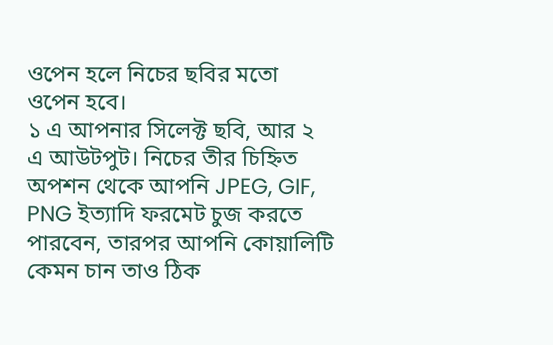ওপেন হলে নিচের ছবির মতো ওপেন হবে।
১ এ আপনার সিলেক্ট ছবি, আর ২ এ আউটপুট। নিচের তীর চিহ্নিত অপশন থেকে আপনি JPEG, GIF, PNG ইত্যাদি ফরমেট চুজ করতে পারবেন, তারপর আপনি কোয়ালিটি কেমন চান তাও ঠিক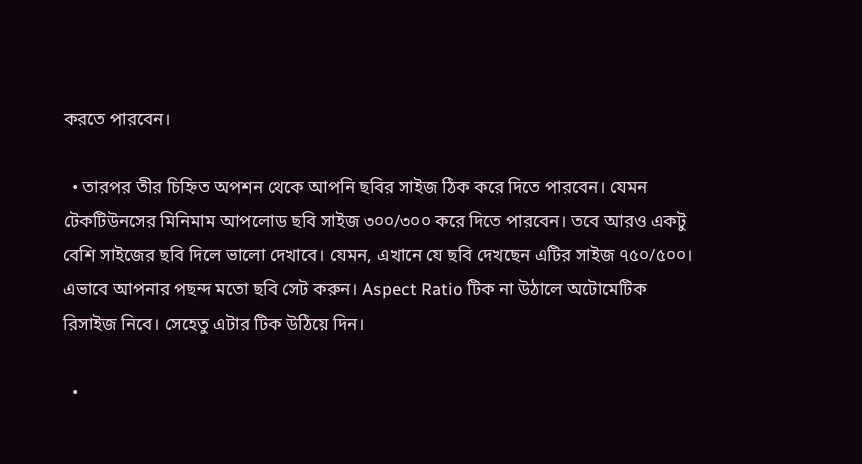করতে পারবেন।

  • তারপর তীর চিহ্নিত অপশন থেকে আপনি ছবির সাইজ ঠিক করে দিতে পারবেন। যেমন টেকটিউনসের মিনিমাম আপলোড ছবি সাইজ ৩০০/৩০০ করে দিতে পারবেন। তবে আরও একটু বেশি সাইজের ছবি দিলে ভালো দেখাবে। যেমন, এখানে যে ছবি দেখছেন এটির সাইজ ৭৫০/৫০০। এভাবে আপনার পছন্দ মতো ছবি সেট করুন। Aspect Ratio টিক না উঠালে অটোমেটিক রিসাইজ নিবে। সেহেতু এটার টিক উঠিয়ে দিন।

  •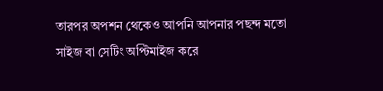তারপর অপশন থেকেও আপনি আপনার পছন্দ মতো সাইজ বা সেটিং অপ্টিমাইজ করে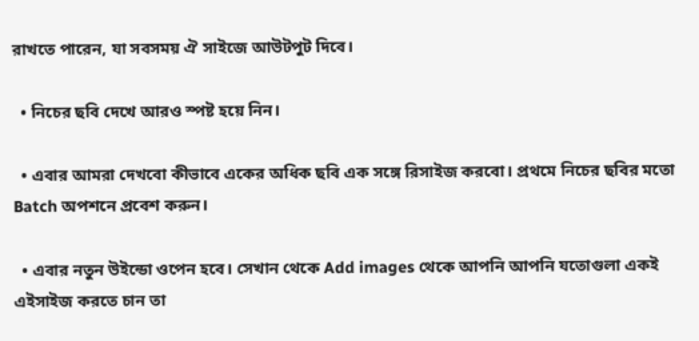রাখতে পারেন, যা সবসময় ঐ সাইজে আউটপুট দিবে।

  • নিচের ছবি দেখে আরও স্পষ্ট হয়ে নিন।

  • এবার আমরা দেখবো কীভাবে একের অধিক ছবি এক সঙ্গে রিসাইজ করবো। প্রথমে নিচের ছবির মতো Batch অপশনে প্রবেশ করুন।

  • এবার নতুন উইন্ডো ওপেন হবে। সেখান থেকে Add images থেকে আপনি আপনি যতোগুলা একই এইসাইজ করতে চান তা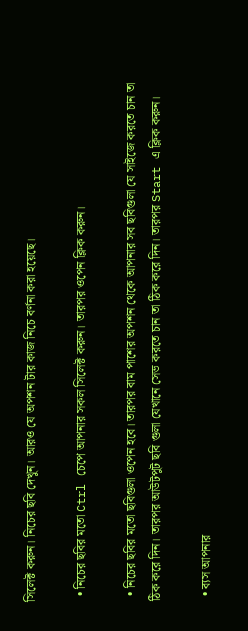সিলেক্ট করুন। নিচের ছবি দেখুন। আরও যে অপশন টার কাজ নিচে বর্ণনা করা হয়েছে।

  • নিচের ছবির মতো Ctrl চেপে আপনার সকল সিলেক্ট করুন। তারপর ওপেন ক্লিক করুন।

  • নিচের ছবির মতো ছবিগুলা ওপেন হবে। তারপর বাম পাশের অপশন থেকে আপনার সব ছবিগুলা যে সাইজে করতে চান তা ঠিক করে দিন। তারপর আউটপুট ছবি গুলা যেখানে সেভ করতে চান তা ঠিক করে দিন। তারপর Start এ ক্লিক করুন।

  • ব্যস আপনার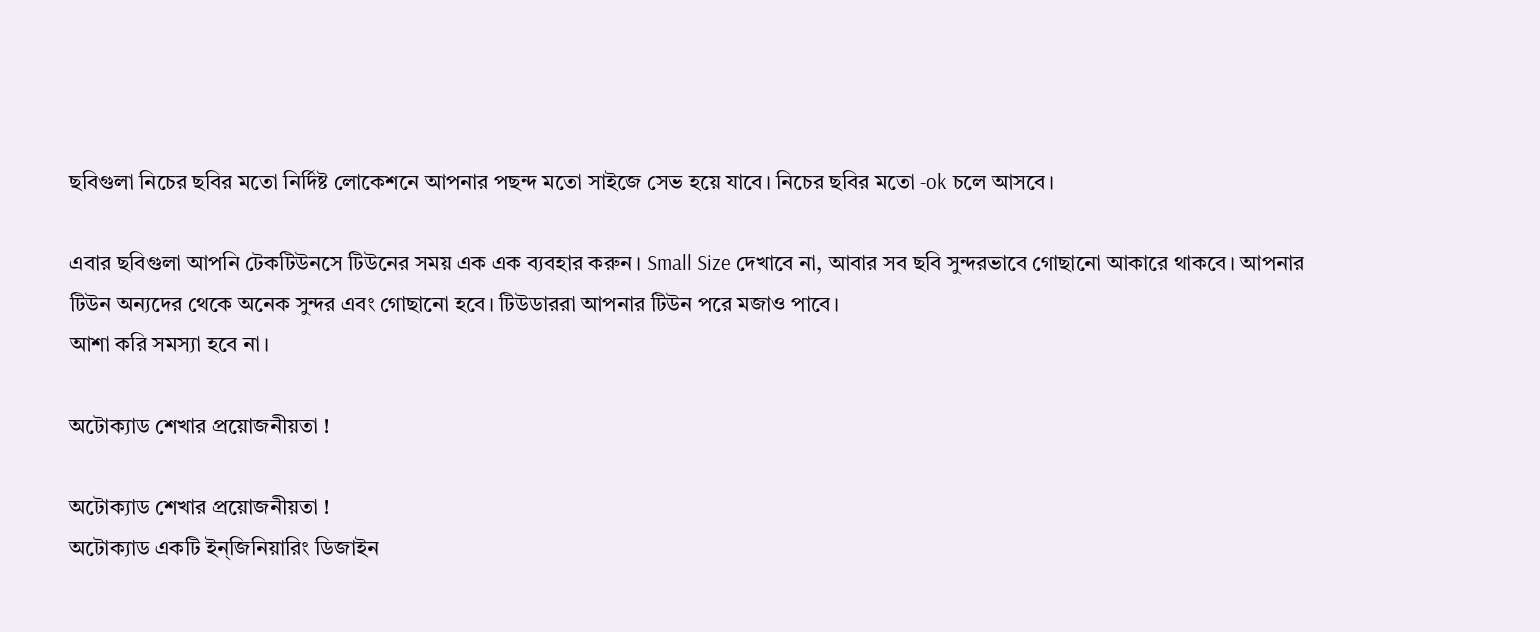ছবিগুলা নিচের ছবির মতো নির্দিষ্ট লোকেশনে আপনার পছন্দ মতো সাইজে সেভ হয়ে যাবে। নিচের ছবির মতো -ok চলে আসবে।

এবার ছবিগুলা আপনি টেকটিউনসে টিউনের সময় এক এক ব্যবহার করুন। Small Size দেখাবে না, আবার সব ছবি সুন্দরভাবে গোছানো আকারে থাকবে। আপনার টিউন অন্যদের থেকে অনেক সুন্দর এবং গোছানো হবে। টিউডাররা আপনার টিউন পরে মজাও পাবে।
আশা করি সমস্যা হবে না।

অটোক্যাড শেখার প্রয়োজনীয়তা !

অটোক্যাড শেখার প্রয়োজনীয়তা !
অটোক্যাড একটি ইন্জিনিয়ারিং ডিজাইন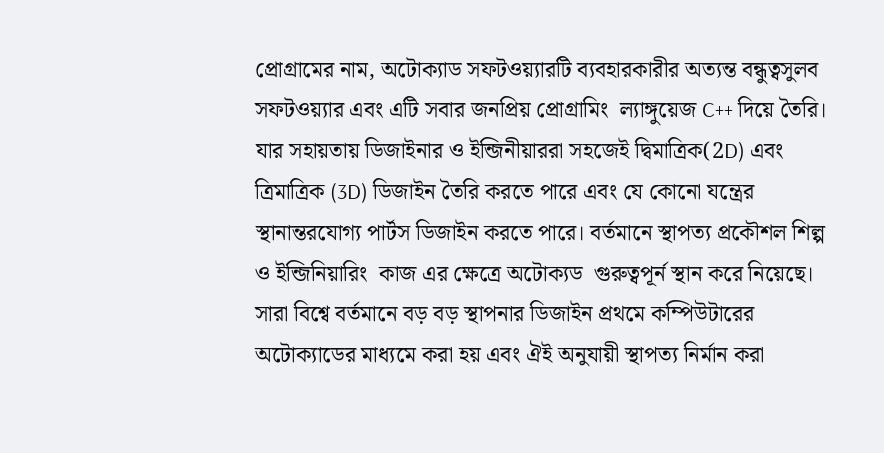প্রোগ্রামের নাম, অটোক্যাড সফটওয়্যারটি ব্যবহারকারীর অত্যন্ত বন্ধুত্বসুলব  সফটওয়্যার এবং এটি সবার জনপ্রিয় প্রোগ্রামিং  ল্যাঙ্গুয়েজ C++ দিয়ে তৈরি।   যার সহায়তায় ডিজাইনার ও ইন্জিনীয়াররা সহজেই দ্বিমাত্রিক(2D) এবং ত্রিমাত্রিক (3D) ডিজাইন তৈরি করতে পারে এবং যে কোনো যন্ত্রের স্থানান্তরযোগ্য পার্টস ডিজাইন করতে পারে। বর্তমানে স্থাপত্য প্রকৌশল শিল্প ও ইন্জিনিয়ারিং  কাজ এর ক্ষেত্রে অটোক্যড  গুরুত্বপূর্ন স্থান করে নিয়েছে।
সারা বিশ্বে বর্তমানে বড় বড় স্থাপনার ডিজাইন প্রথমে কম্পিউটারের অটোক্যাডের মাধ্যমে করা হয় এবং ঐই অনুযায়ী স্থাপত্য নির্মান করা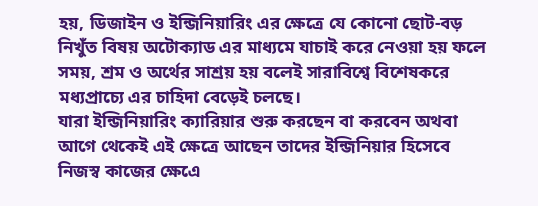হয়, ডিজাইন ও ইন্জিনিয়ারিং এর ক্ষেত্রে যে কোনো ছোট-বড় নিখুঁত বিষয় অটোক্যাড এর মাধ্যমে যাচাই করে নেওয়া হয় ফলে সময়, শ্রম ও অর্থের সাশ্রয় হয় বলেই সারাবিশ্বে বিশেষকরে মধ্যপ্রাচ্যে এর চাহিদা বেড়েই চলছে।
যারা ইন্জিনিয়ারিং ক্যারিয়ার শুরু করছেন বা করবেন অথবা আগে থেকেই এই ক্ষেত্রে আছেন তাদের ইন্জিনিয়ার হিসেবে নিজস্ব কাজের ক্ষেএে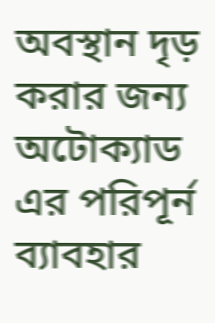অবস্থান দৃড় করার জন্য অটোক্যাড এর পরিপূর্ন ব্যাবহার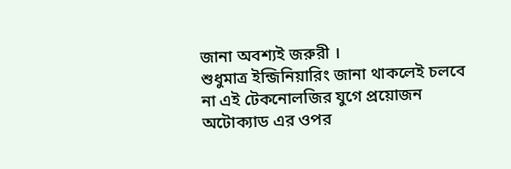জানা অবশ্যই জরুরী ।
শুধুমাত্র ইন্জিনিয়ারিং জানা থাকলেই চলবে না এই টেকনোলজির যুগে প্রয়োজন অটোক্যাড এর ওপর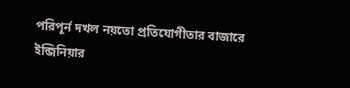পরিপূর্ন দখল নয়তো প্রতিযোগীতার বাজারে ইন্জিনিয়ার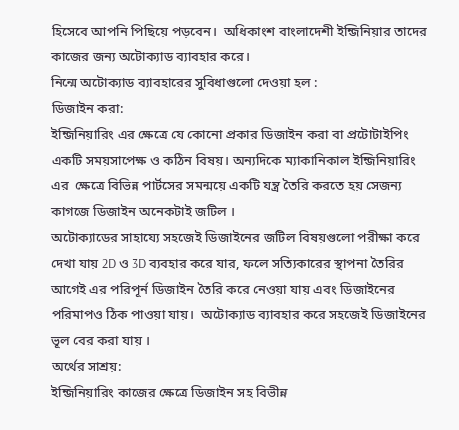হিসেবে আপনি পিছিয়ে পড়বেন।  অধিকাংশ বাংলাদেশী ইন্জিনিয়ার তাদের কাজের জন্য অটোক্যাড ব্যাবহার করে।
নিন্মে অটোক্যাড ব্যাবহারের সুবিধাগুলো দেওয়া হল :
ডিজাইন করা:
ইন্জিনিয়ারিং এর ক্ষেত্রে যে কোনো প্রকার ডিজাইন করা বা প্রটোটাইপিং একটি সময়সাপেক্ষ ও কঠিন বিষয়। অন্যদিকে ম্যাকানিকাল ইন্জিনিয়ারিং এর  ক্ষেত্রে বিভিন্ন পার্টসের সমন্ময়ে একটি যন্ত্র তৈরি করতে হয় সেজন্য কাগজে ডিজাইন অনেকটাই জটিল ।
অটোক্যাডের সাহায্যে সহজেই ডিজাইনের জটিল বিষয়গুলো পরীক্ষা করে দেখা যায় 2D ও 3D ব্যবহার করে যার, ফলে সত্যিকারের স্থাপনা তৈরির আগেই এর পরিপূর্ন ডিজাইন তৈরি করে নেওয়া যায় এবং ডিজাইনের পরিমাপও ঠিক পাওয়া যায়।  অটোক্যাড ব্যাবহার করে সহজেই ডিজাইনের ভূল বের করা যায় ।
অর্থের সাশ্রয়:
ইন্জিনিয়ারিং কাজের ক্ষেত্রে ডিজাইন সহ বিভীন্ন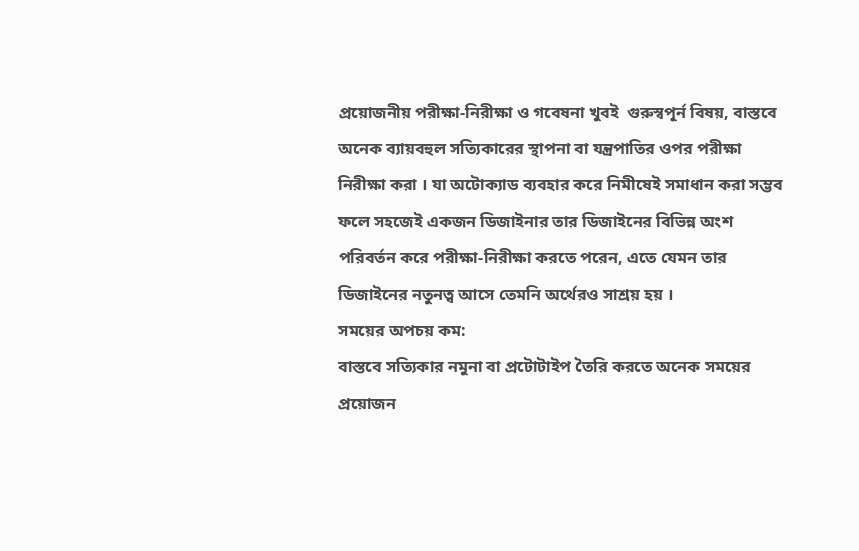প্রয়োজনীয় পরীক্ষা-নিরীক্ষা ও গবেষনা খুবই  গুরুস্বপূর্ন বিষয়, বাস্তবে অনেক ব্যায়বহুল সত্যিকারের স্থাপনা বা যন্ত্রপাতির ওপর পরীক্ষা নিরীক্ষা করা । যা অটোক্যাড ব্যবহার করে নিমীষেই সমাধান করা সম্ভব ফলে সহজেই একজন ডিজাইনার তার ডিজাইনের বিভিন্ন অংশ পরিবর্তন করে পরীক্ষা-নিরীক্ষা করতে পরেন, এতে যেমন তার ডিজাইনের নতুনত্ব আসে তেমনি অর্থেরও সাশ্রয় হয় ।
সময়ের অপচয় কম:
বাস্তবে সত্যিকার নমুনা বা প্রটোটাইপ তৈরি করতে অনেক সময়ের প্রয়োজন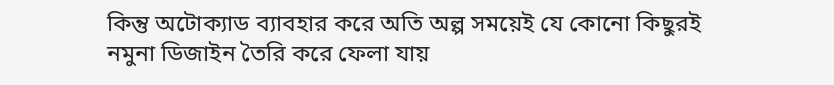কিন্তু অটোক্যাড ব্যাবহার করে অতি অল্প সময়েই যে কোনো কিছুরই নমুনা ডিজাইন তৈরি করে ফেলা যায়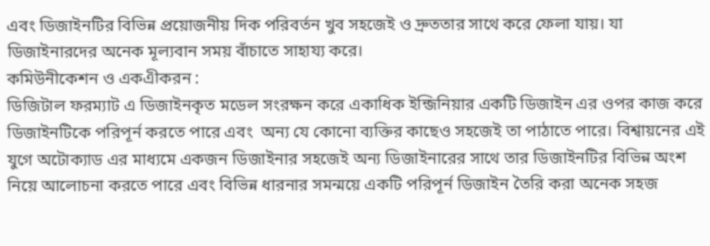এবং ডিজাইনটির বিভিন্ন প্রয়োজনীয় দিক পরিবর্তন খুব সহজেই ও দ্রুততার সাথে করে ফেলা যায়। যা ডিজাইনারদের অনেক মূল্যবান সময় বাঁচাতে সাহায্য করে।
কমিউনীকেশন ও একএীকরন :
ডিজিটাল ফরম্যাট এ ডিজাইনকৃত মডেল সংরক্ষন করে একাধিক ইন্জিনিয়ার একটি ডিজাইন এর ওপর কাজ করে ডিজাইনটিকে পরিপূর্ন করতে পারে এবং  অন্য যে কোনো ব্যক্তির কাছেও সহজেই তা পাঠাতে পারে। বিশ্বায়নের এই যুগে অটোক্যাড এর মাধ্যমে একজন ডিজাইনার সহজেই অন্য ডিজাইনারের সাথে তার ডিজাইনটির বিভিন্ন অংশ নিয়ে আলোচনা করতে পারে এবং বিভিন্ন ধারনার সমন্ময়ে একটি পরিপূর্ন ডিজাইন তৈরি করা অনেক সহজ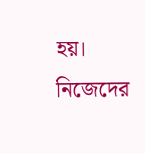হয়।
নিজেদের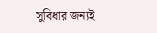সুবিধার জন্যই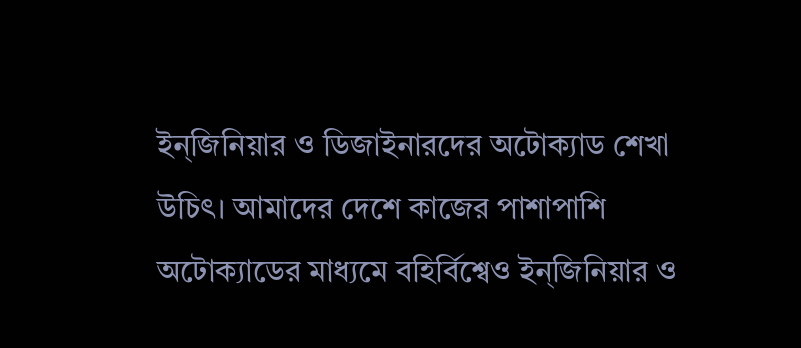ইন্জিনিয়ার ও ডিজাইনারদের অটোক্যাড শেখা উচিৎ। আমাদের দেশে কাজের পাশাপাশি অটোক্যাডের মাধ্যমে বহির্বিশ্বেও ইন্জিনিয়ার ও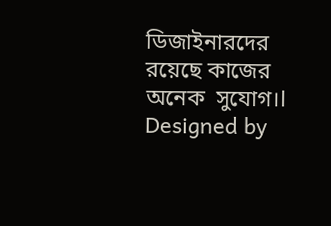ডিজাইনারদের রয়েছে কাজের অনেক  সুযোগ।l
Designed by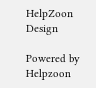HelpZoon Design

Powered by Helpzoon